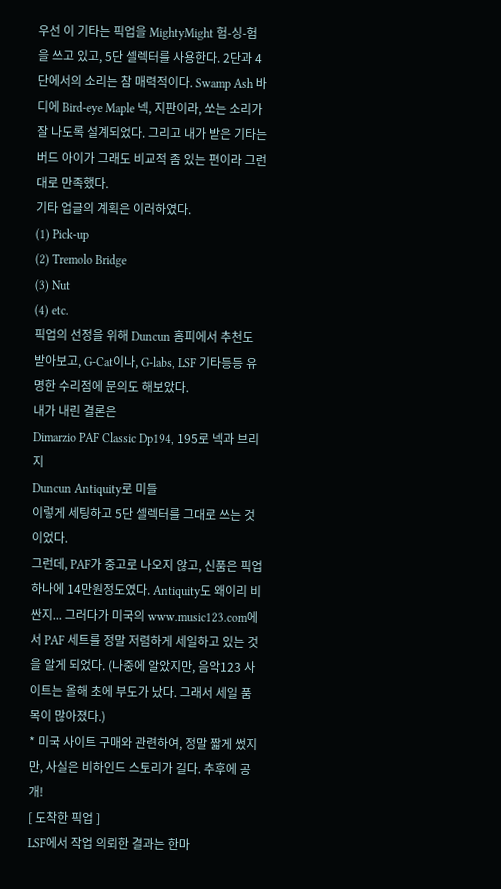우선 이 기타는 픽업을 MightyMight 험-싱-험 을 쓰고 있고, 5단 셀렉터를 사용한다. 2단과 4단에서의 소리는 참 매력적이다. Swamp Ash 바디에 Bird-eye Maple 넥, 지판이라, 쏘는 소리가 잘 나도록 설계되었다. 그리고 내가 받은 기타는 버드 아이가 그래도 비교적 좀 있는 편이라 그런대로 만족했다.
기타 업글의 계획은 이러하였다.
(1) Pick-up
(2) Tremolo Bridge
(3) Nut
(4) etc.
픽업의 선정을 위해 Duncun 홈피에서 추천도 받아보고, G-Cat이나, G-labs, LSF 기타등등 유명한 수리점에 문의도 해보았다.
내가 내린 결론은
Dimarzio PAF Classic Dp194, 195로 넥과 브리지
Duncun Antiquity로 미들
이렇게 세팅하고 5단 셀렉터를 그대로 쓰는 것이었다.
그런데, PAF가 중고로 나오지 않고, 신품은 픽업 하나에 14만원정도였다. Antiquity도 왜이리 비싼지... 그러다가 미국의 www.music123.com에서 PAF 세트를 정말 저렴하게 세일하고 있는 것을 알게 되었다. (나중에 알았지만, 음악123 사이트는 올해 초에 부도가 났다. 그래서 세일 품목이 많아졌다.)
* 미국 사이트 구매와 관련하여, 정말 짧게 썼지만, 사실은 비하인드 스토리가 길다. 추후에 공개!
[ 도착한 픽업 ]
LSF에서 작업 의뢰한 결과는 한마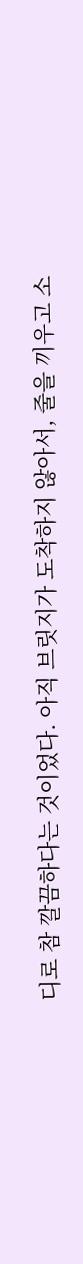디로 참 깔끔하다는 것이었다. 아직 브릿지가 도착하지 않아서, 줄을 끼우고 소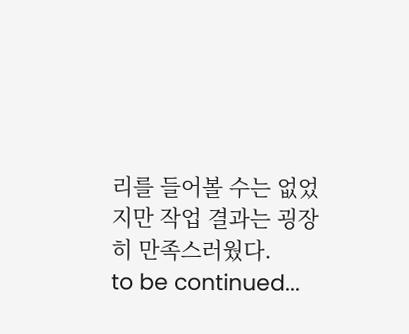리를 들어볼 수는 없었지만 작업 결과는 굉장히 만족스러웠다.
to be continued...